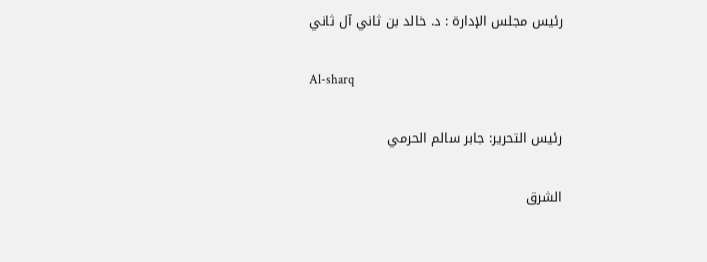رئيس مجلس الإدارة : د. خالد بن ثاني آل ثاني

Al-sharq

رئيس التحرير: جابر سالم الحرمي

الشرق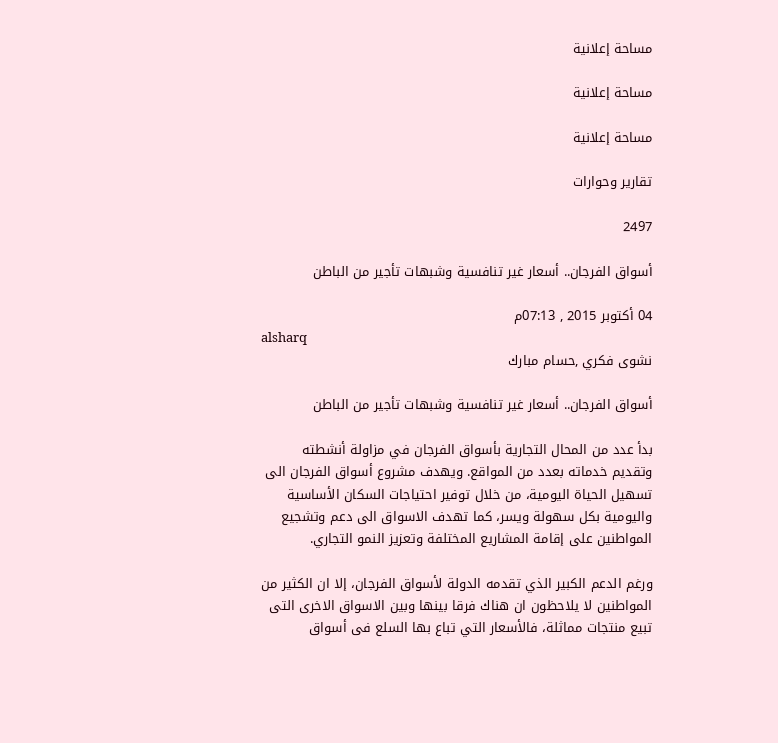مساحة إعلانية

مساحة إعلانية

مساحة إعلانية

تقارير وحوارات

2497

أسواق الفرجان.. أسعار غير تنافسية وشبهات تأجير من الباطن

04 أكتوبر 2015 , 07:13م
alsharq
نشوى فكري ,حسام مبارك

أسواق الفرجان.. أسعار غير تنافسية وشبهات تأجير من الباطن

بدأ عدد من المحال التجارية بأسواق الفرجان في مزاولة أنشطته وتقديم خدماته بعدد من المواقع. ويهدف مشروع أسواق الفرجان الى تسهيل الحياة اليومية، من خلال توفير احتياجات السكان الأساسية واليومية بكل سهولة ويسر، كما تهدف الاسواق الى دعم وتشجيع المواطنين على إقامة المشاريع المختلفة وتعزيز النمو التجاري.

ورغم الدعم الكبير الذي تقدمه الدولة لأسواق الفرجان، إلا ان الكثير من المواطنين لا يلاحظون ان هناك فرقا بينها وبين الاسواق الاخرى التى تبيع منتجات مماثلة، فالأسعار التي تباع بها السلع فى أسواق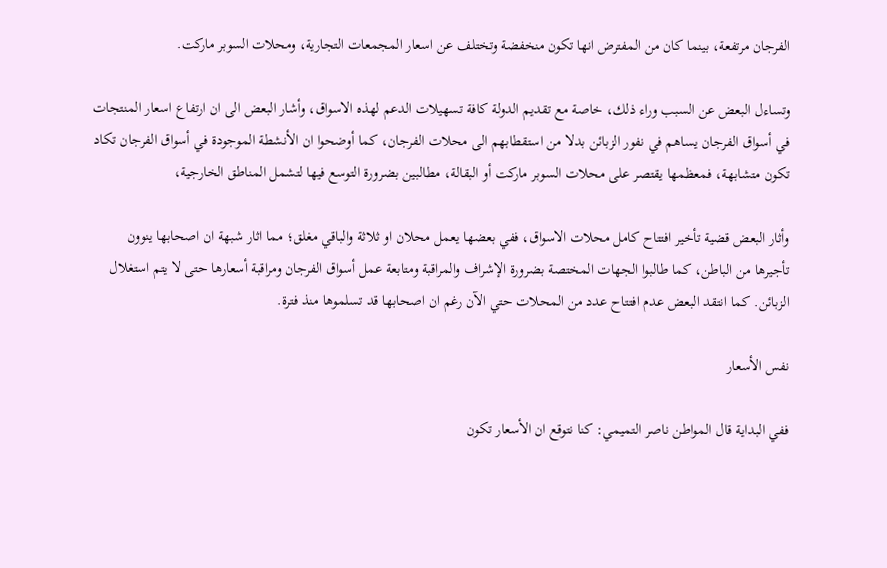الفرجان مرتفعة، بينما كان من المفترض انها تكون منخفضة وتختلف عن اسعار المجمعات التجارية، ومحلات السوبر ماركت.

وتساءل البعض عن السبب وراء ذلك، خاصة مع تقديم الدولة كافة تسهيلات الدعم لهذه الاسواق، وأشار البعض الى ان ارتفاع اسعار المنتجات في أسواق الفرجان يساهم في نفور الزبائن بدلا من استقطابهم الى محلات الفرجان، كما أوضحوا ان الأنشطة الموجودة في أسواق الفرجان تكاد تكون متشابهة، فمعظمها يقتصر على محلات السوبر ماركت أو البقالة، مطالبين بضرورة التوسع فيها لتشمل المناطق الخارجية،

وأثار البعض قضية تأخير افتتاح كامل محلات الاسواق، ففي بعضها يعمل محلان او ثلاثة والباقي مغلق؛ مما اثار شبهة ان اصحابها ينوون تأجيرها من الباطن، كما طالبوا الجهات المختصة بضرورة الإشراف والمراقبة ومتابعة عمل أسواق الفرجان ومراقبة أسعارها حتى لا يتم استغلال الزبائن. كما انتقد البعض عدم افتتاح عدد من المحلات حتي الآن رغم ان اصحابها قد تسلموها منذ فترة.

نفس الأسعار

ففي البداية قال المواطن ناصر التميمي: كنا نتوقع ان الأسعار تكون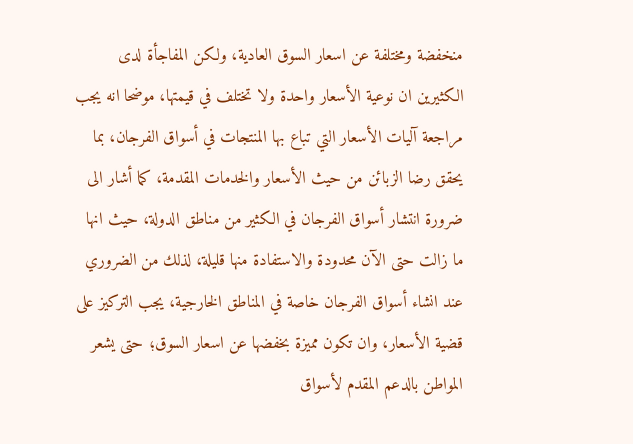منخفضة ومختلفة عن اسعار السوق العادية، ولكن المفاجأة لدى الكثيرين ان نوعية الأسعار واحدة ولا تختلف في قيمتها، موضحا انه يجب مراجعة آليات الأسعار التي تباع بها المنتجات في أسواق الفرجان، بما يحقق رضا الزبائن من حيث الأسعار والخدمات المقدمة، كما أشار الى ضرورة انتشار أسواق الفرجان في الكثير من مناطق الدولة، حيث انها ما زالت حتى الآن محدودة والاستفادة منها قليلة، لذلك من الضروري عند انشاء أسواق الفرجان خاصة في المناطق الخارجية، يجب التركيز على قضية الأسعار، وان تكون مميزة بخفضها عن اسعار السوق؛ حتى يشعر المواطن بالدعم المقدم لأسواق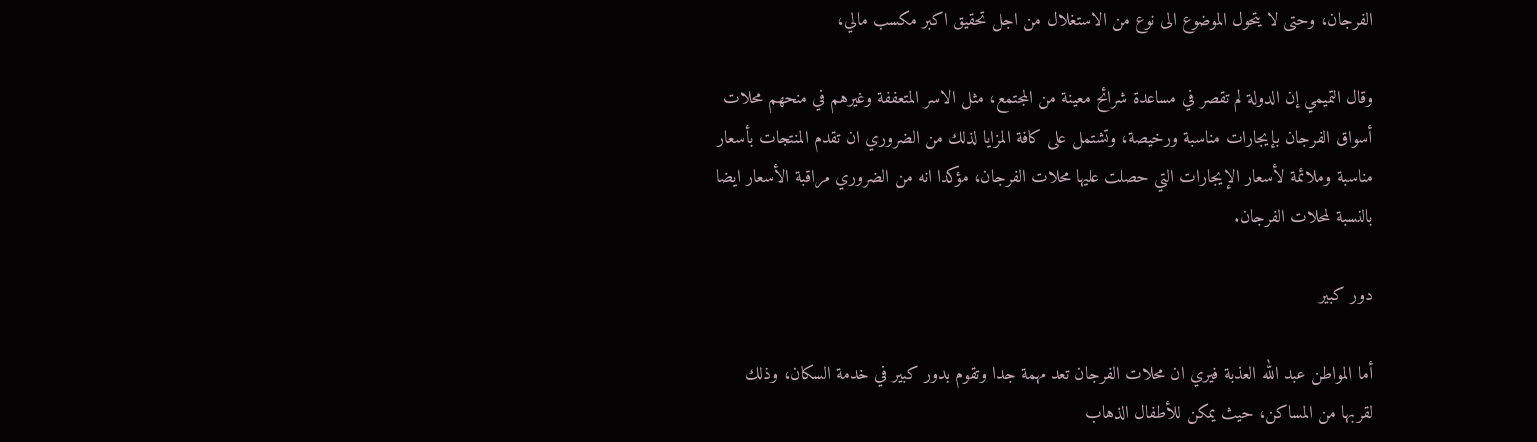الفرجان، وحتى لا يتحول الموضوع الى نوع من الاستغلال من اجل تحقيق اكبر مكسب مالي،

وقال التميمي إن الدولة لم تقصر في مساعدة شرائح معينة من المجتمع، مثل الاسر المتعففة وغيرهم في منحهم محلات أسواق الفرجان بإيجارات مناسبة ورخيصة، وتشتمل على كافة المزايا لذلك من الضروري ان تقدم المنتجات بأسعار مناسبة وملائمة لأسعار الإيجارات التي حصلت عليها محلات الفرجان، مؤكدا انه من الضروري مراقبة الأسعار ايضا بالنسبة لمحلات الفرجان.

دور كبير

أما المواطن عبد الله العذبة فيري ان محلات الفرجان تعد مهمة جدا وتقوم بدور كبير في خدمة السكان، وذلك لقربها من المساكن، حيث يمكن للأطفال الذهاب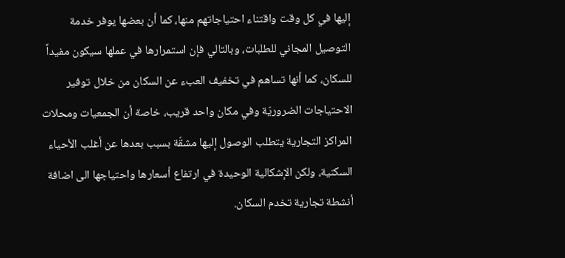إليها في كل وقت واقتناء احتياجاتهم منها، كما أن بعضها يوفر خدمة التوصيل المجاني للطلبات، وبالتالي فإن استمرارها في عملها سيكون مفيداً للسكان، كما أنها تساهم في تخفيف العبء عن السكان من خلال توفير الاحتياجات الضروريّة وفي مكان واحد قريب، خاصة أن الجمعيات ومحلات المراكز التجارية يتطلب الوصول إليها مشقّة بسبب بعدها عن أغلب الأحياء السكنية، ولكن الإشكالية الوحيدة في ارتفاع أسعارها واحتياجها الى اضافة أنشطة تجارية تخدم السكان.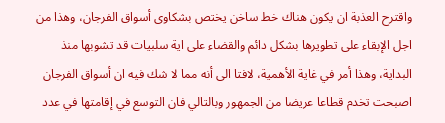واقترح العذبة ان يكون هناك خط ساخن يختص بشكاوى أسواق الفرجان، وهذا من اجل الإبقاء على تطويرها بشكل دائم والقضاء على اية سلبيات قد تشوبها منذ البداية، وهذا أمر في غاية الأهمية، لافتا الى أنه مما لا شك فيه ان أسواق الفرجان اصبحت تخدم قطاعا عريضا من الجمهور وبالتالي فان التوسع في إقامتها في عدد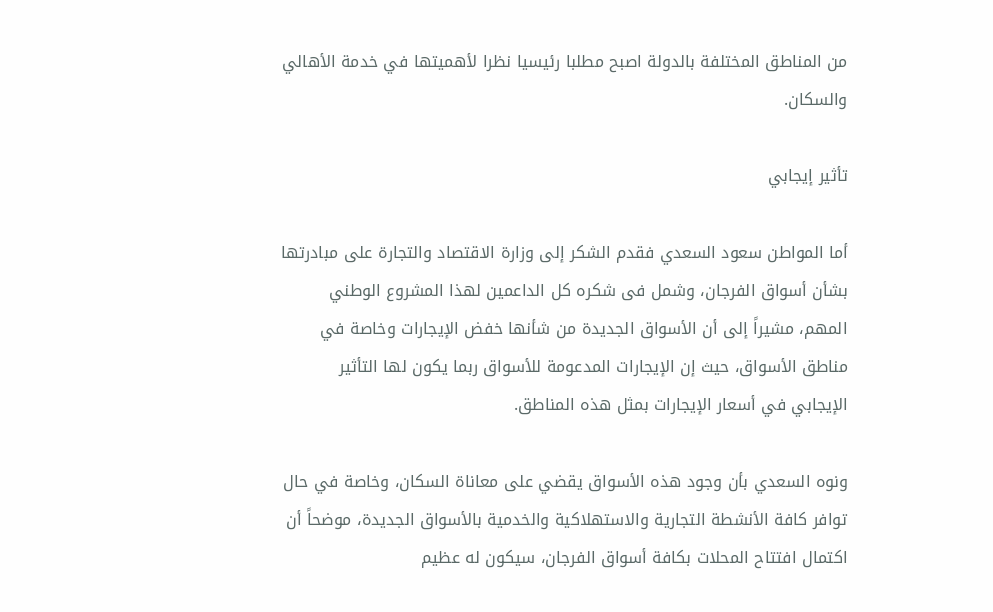من المناطق المختلفة بالدولة اصبح مطلبا رئيسيا نظرا لأهميتها في خدمة الأهالي والسكان.

تأثير إيجابي

أما المواطن سعود السعدي فقدم الشكر إلى وزارة الاقتصاد والتجارة على مبادرتها بشأن أسواق الفرجان، وشمل فى شكره كل الداعمين لهذا المشروع الوطني المهم، مشيراً إلى أن الأسواق الجديدة من شأنها خفض الإيجارات وخاصة في مناطق الأسواق، حيث إن الإيجارات المدعومة للأسواق ربما يكون لها التأثير الإيجابي في أسعار الإيجارات بمثل هذه المناطق.

ونوه السعدي بأن وجود هذه الأسواق يقضي على معاناة السكان، وخاصة في حال توافر كافة الأنشطة التجارية والاستهلاكية والخدمية بالأسواق الجديدة، موضحاً أن اكتمال افتتاح المحلات بكافة أسواق الفرجان، سيكون له عظيم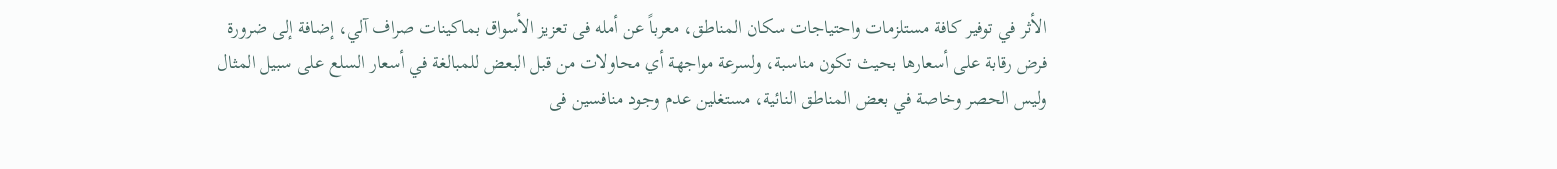الأثر في توفير كافة مستلزمات واحتياجات سكان المناطق، معرباً عن أمله فى تعزيز الأسواق بماكينات صراف آلي، إضافة إلى ضرورة فرض رقابة على أسعارها بحيث تكون مناسبة، ولسرعة مواجهة أي محاولات من قبل البعض للمبالغة في أسعار السلع على سبيل المثال وليس الحصر وخاصة في بعض المناطق النائية، مستغلين عدم وجود منافسين فى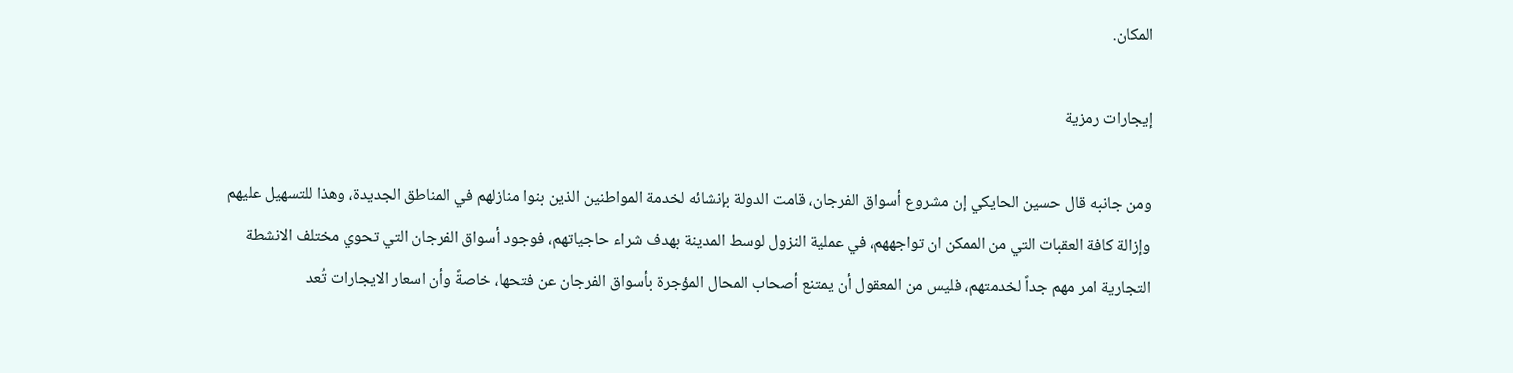المكان.

إيجارات رمزية

ومن جانبه قال حسين الحايكي إن مشروع أسواق الفرجان، قامت الدولة بإنشائه لخدمة المواطنين الذين بنوا منازلهم في المناطق الجديدة، وهذا للتسهيل عليهم وإزالة كافة العقبات التي من الممكن ان تواجههم، في عملية النزول لوسط المدينة بهدف شراء حاجياتهم، فوجود أسواق الفرجان التي تحوي مختلف الانشطة التجارية امر مهم جداً لخدمتهم، فليس من المعقول أن يمتنع أصحاب المحال المؤجرة بأسواق الفرجان عن فتحها، خاصةً وأن اسعار الايجارات تُعد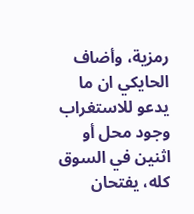رمزية، وأضاف الحايكي ان ما يدعو للاستغراب وجود محل أو اثنين في السوق كله، يفتحان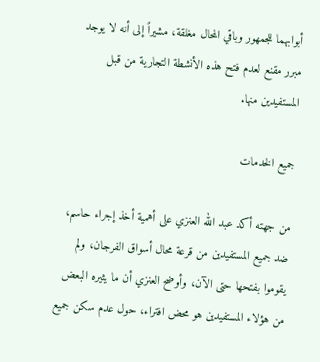أبوابهما للجمهور وباقي المحال مغلقة، مشيراً إلى أنه لا يوجد مبرر مقنع لعدم فتح هذه الأنشطة التجارية من قبل المستفيدين منها.

جميع الخدمات

من جهته أكد عبد الله العنزي على أهمية أخذ إجراء حاسم، ضد جميع المستفيدين من قرعة محال أسواق الفرجان، ولم يقوموا بفتحها حتى الآن، وأوضح العنزي أن ما يثيره البعض من هؤلاء المستفيدين هو محض افتراء، حول عدم سكن جميع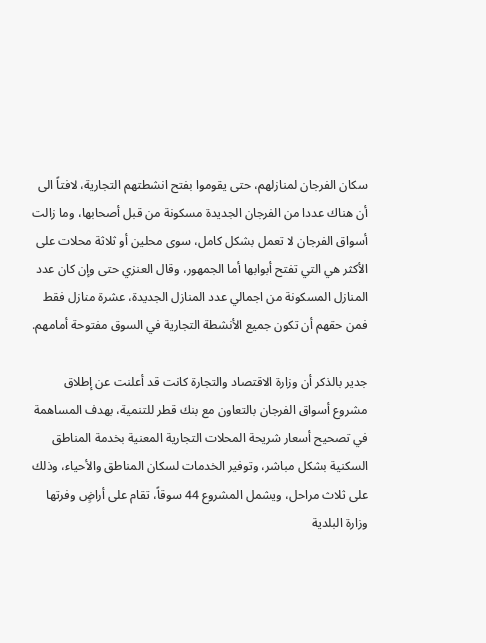سكان الفرجان لمنازلهم، حتى يقوموا بفتح انشطتهم التجارية، لافتاً الى أن هناك عددا من الفرجان الجديدة مسكونة من قبل أصحابها، وما زالت أسواق الفرجان لا تعمل بشكل كامل، سوى محلين أو ثلاثة محلات على الأكثر هي التي تفتح أبوابها أما الجمهور، وقال العنزي حتى وإن كان عدد المنازل المسكونة من اجمالي عدد المنازل الجديدة، عشرة منازل فقط فمن حقهم أن تكون جميع الأنشطة التجارية في السوق مفتوحة أمامهم.

جدير بالذكر أن وزارة الاقتصاد والتجارة كانت قد أعلنت عن إطلاق مشروع أسواق الفرجان بالتعاون مع بنك قطر للتنمية، بهدف المساهمة في تصحيح أسعار شريحة المحلات التجارية المعنية بخدمة المناطق السكنية بشكل مباشر، وتوفير الخدمات لسكان المناطق والأحياء، وذلك على ثلاث مراحل، ويشمل المشروع 44 سوقاً، تقام على أراضٍ وفرتها وزارة البلدية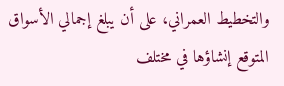والتخطيط العمراني، على أن يبلغ إجمالي الأسواق المتوقع إنشاؤها في مختلف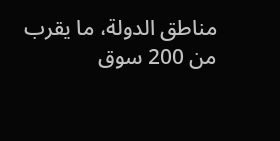مناطق الدولة، ما يقرب من 200 سوق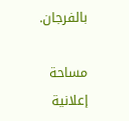بالفرجان.

مساحة إعلانية